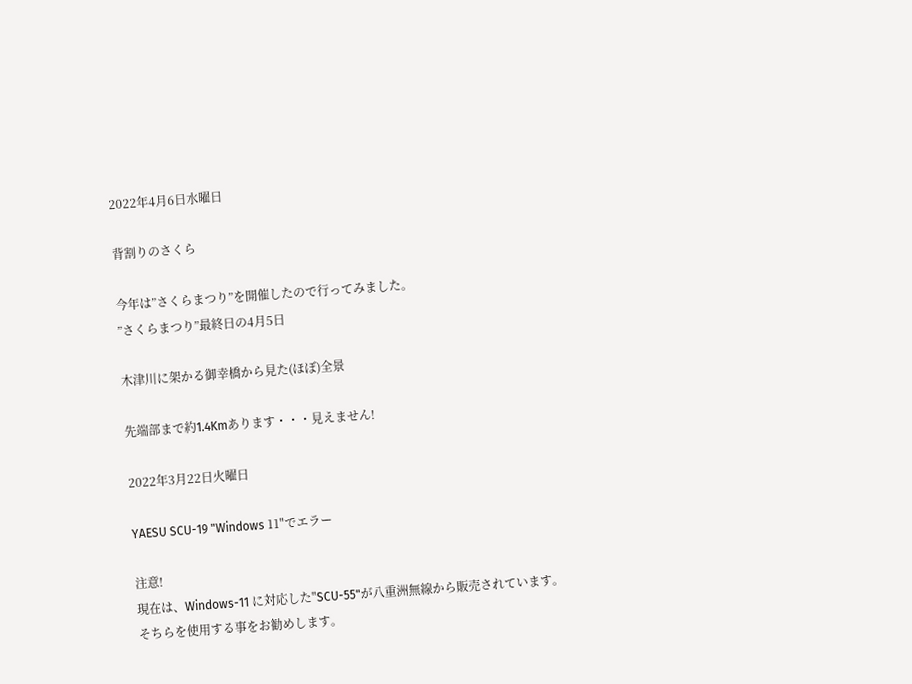2022年4月6日水曜日

背割りのさくら

今年は”さくらまつり”を開催したので行ってみました。
”さくらまつり”最終日の4月5日

木津川に架かる御幸橋から見た(ほぼ)全景

先端部まで約1.4Kmあります・・・見えません!

2022年3月22日火曜日

YAESU SCU-19 "Windows 11"でエラー

注意!
現在は、Windows-11 に対応した"SCU-55"が八重洲無線から販売されています。
そちらを使用する事をお勧めします。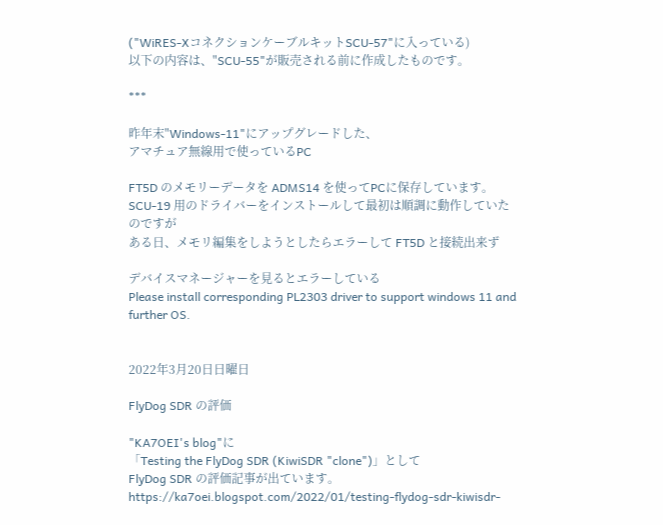("WiRES-XコネクションケーブルキットSCU-57"に入っている)
以下の内容は、"SCU-55"が販売される前に作成したものです。

***

昨年末"Windows-11"にアップグレードした、
アマチュア無線用で使っているPC

FT5D のメモリーデータを ADMS14 を使ってPCに保存しています。
SCU-19 用のドライバーをインストールして最初は順調に動作していたのですが
ある日、メモリ編集をしようとしたらエラーして FT5D と接続出来ず

デバイスマネージャーを見るとエラーしている
Please install corresponding PL2303 driver to support windows 11 and further OS.


2022年3月20日日曜日

FlyDog SDR の評価

"KA7OEI's blog"に
「Testing the FlyDog SDR (KiwiSDR "clone")」として
FlyDog SDR の評価記事が出ています。
https://ka7oei.blogspot.com/2022/01/testing-flydog-sdr-kiwisdr-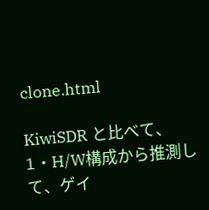clone.html

KiwiSDR と比べて、
1・H/W構成から推測して、ゲイ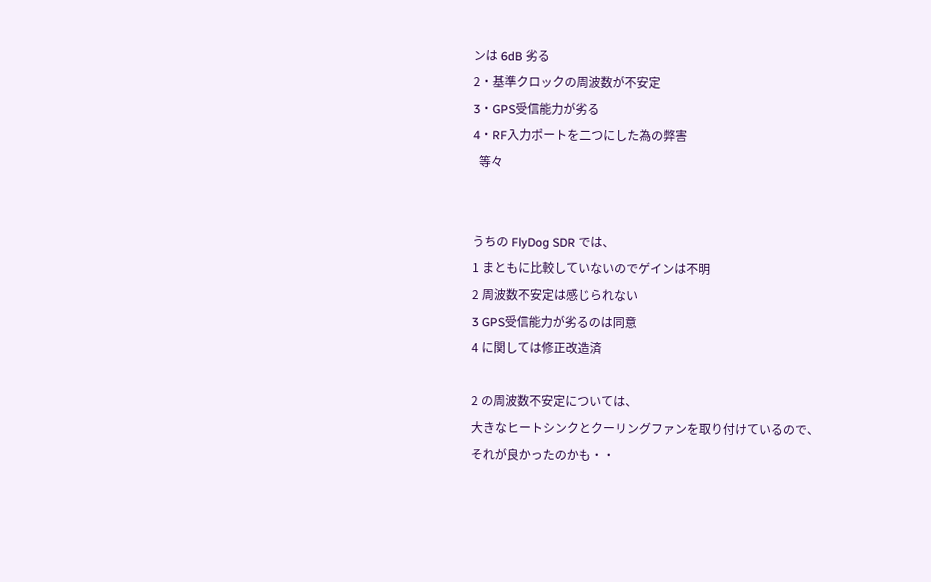ンは 6dB 劣る
2・基準クロックの周波数が不安定
3・GPS受信能力が劣る
4・RF入力ポートを二つにした為の弊害
  等々


うちの FlyDog SDR では、
1 まともに比較していないのでゲインは不明
2 周波数不安定は感じられない
3 GPS受信能力が劣るのは同意
4 に関しては修正改造済

2 の周波数不安定については、
大きなヒートシンクとクーリングファンを取り付けているので、
それが良かったのかも・・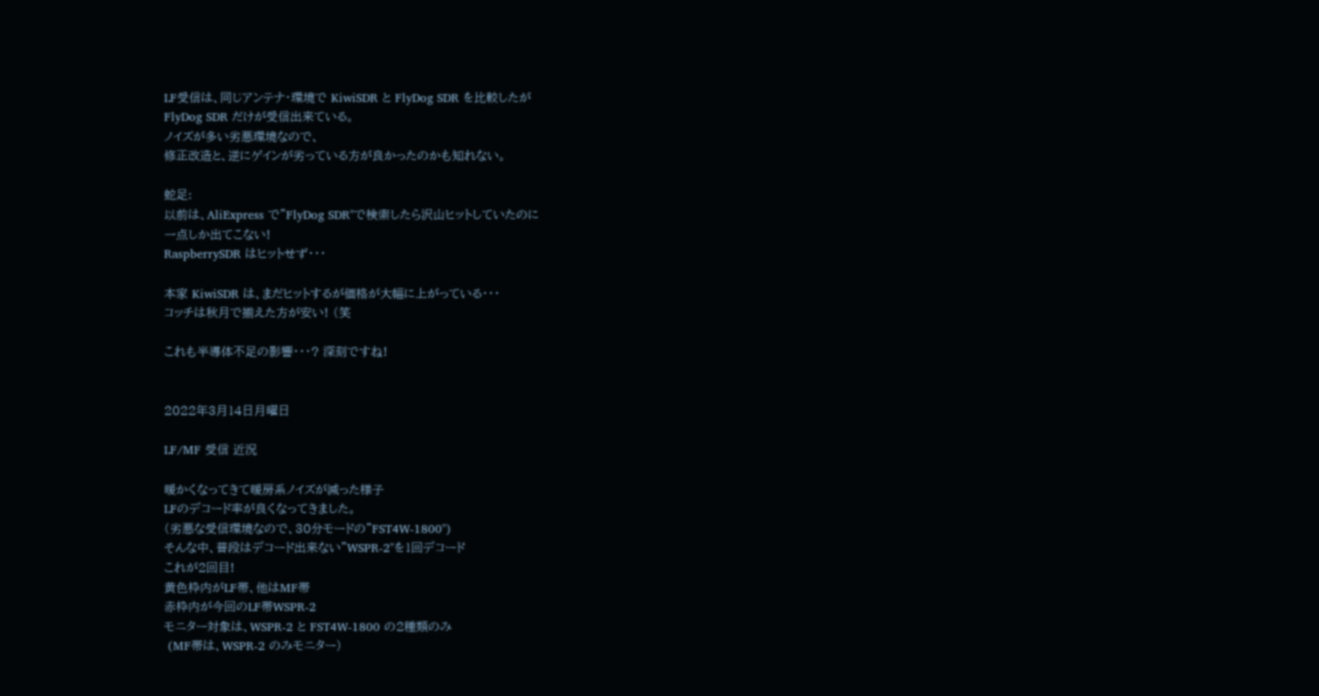LF受信は、同じアンテナ・環境で KiwiSDR と FlyDog SDR を比較したが
FlyDog SDR だけが受信出来ている。
ノイズが多い劣悪環境なので、
修正改造と、逆にゲインが劣っている方が良かったのかも知れない。

蛇足:
以前は、AliExpress で"FlyDog SDR"で検索したら沢山ヒットしていたのに
一点しか出てこない!
RaspberrySDR はヒットせず・・・

本家 KiwiSDR は、まだヒットするが価格が大幅に上がっている・・・
コッチは秋月で揃えた方が安い! (笑

これも半導体不足の影響・・・? 深刻ですね!


2022年3月14日月曜日

LF/MF 受信 近況

暖かくなってきて暖房系ノイズが減った様子
LFのデコード率が良くなってきました。
(劣悪な受信環境なので、30分モードの"FST4W-1800")
そんな中、普段はデコード出来ない"WSPR-2"を1回デコード
これが2回目!
黄色枠内がLF帯、他はMF帯
赤枠内が今回のLF帯WSPR-2
モニター対象は、WSPR-2 と FST4W-1800 の2種類のみ
 (MF帯は、WSPR-2 のみモニター)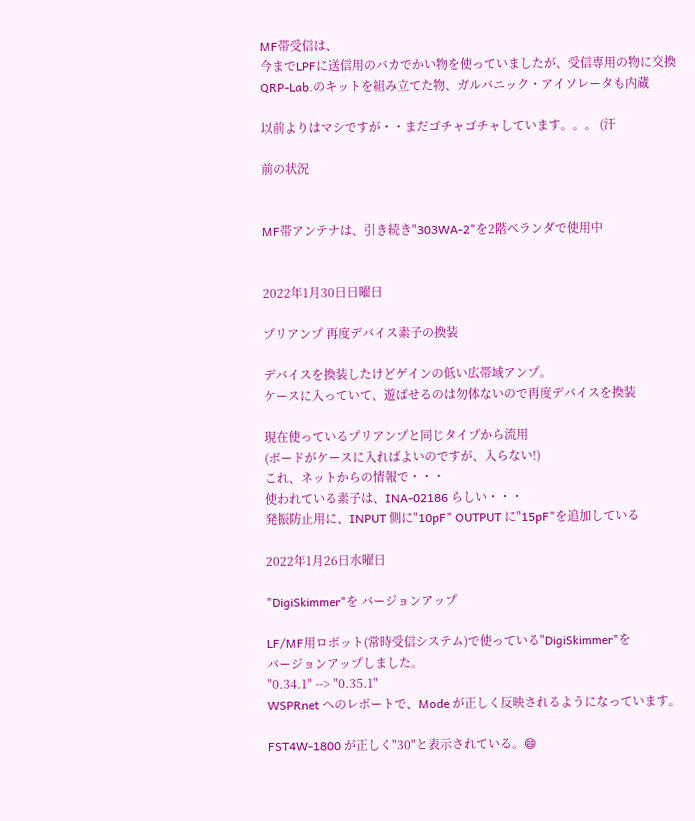MF帯受信は、
今までLPFに送信用のバカでかい物を使っていましたが、受信専用の物に交換
QRP-Lab.のキットを組み立てた物、ガルバニック・アイソレータも内蔵

以前よりはマシですが・・まだゴチャゴチャしています。。。 (汗

前の状況


MF帯アンテナは、引き続き"303WA-2"を2階ベランダで使用中


2022年1月30日日曜日

プリアンプ 再度デバイス素子の換装

デバイスを換装したけどゲインの低い広帯域アンプ。
ケースに入っていて、遊ばせるのは勿体ないので再度デバイスを換装

現在使っているプリアンプと同じタイプから流用
(ボードがケースに入ればよいのですが、入らない!)
これ、ネットからの情報で・・・
使われている素子は、INA-02186 らしい・・・
発振防止用に、INPUT 側に"10pF" OUTPUT に"15pF"を追加している

2022年1月26日水曜日

"DigiSkimmer"を バージョンアップ

LF/MF用ロボット(常時受信システム)で使っている"DigiSkimmer"を
バージョンアップしました。
"0.34.1" --> "0.35.1"
WSPRnet へのレポートで、Mode が正しく反映されるようになっています。

FST4W-1800 が正しく"30"と表示されている。😄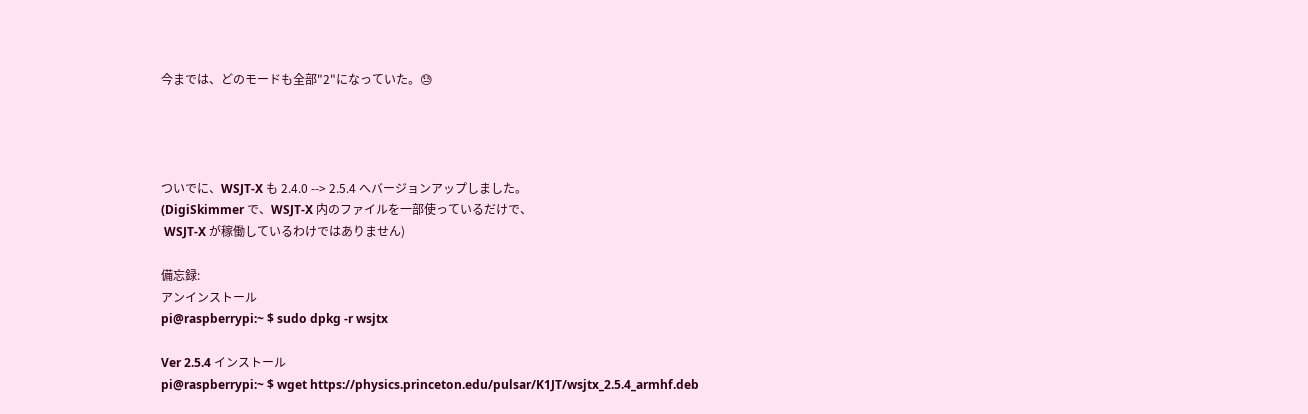今までは、どのモードも全部"2"になっていた。😓




ついでに、WSJT-X も 2.4.0 --> 2.5.4 へバージョンアップしました。
(DigiSkimmer で、WSJT-X 内のファイルを一部使っているだけで、
 WSJT-X が稼働しているわけではありません)

備忘録:
アンインストール
pi@raspberrypi:~ $ sudo dpkg -r wsjtx

Ver 2.5.4 インストール
pi@raspberrypi:~ $ wget https://physics.princeton.edu/pulsar/K1JT/wsjtx_2.5.4_armhf.deb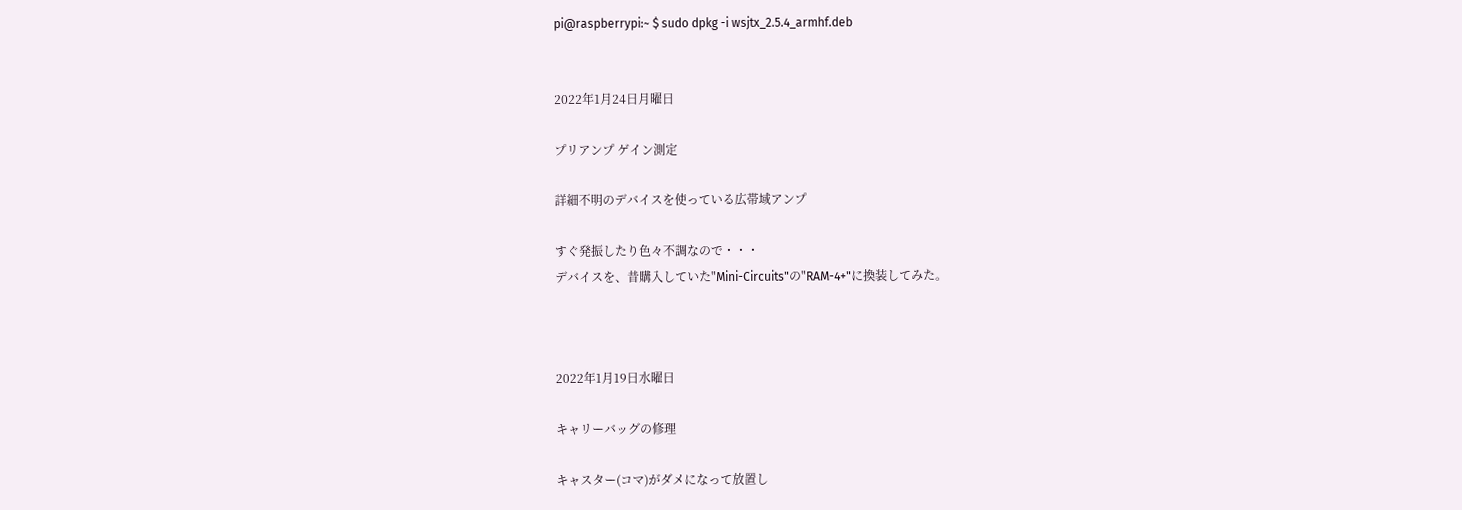pi@raspberrypi:~ $ sudo dpkg -i wsjtx_2.5.4_armhf.deb


2022年1月24日月曜日

プリアンプ ゲイン測定

詳細不明のデバイスを使っている広帯域アンプ

すぐ発振したり色々不調なので・・・
デバイスを、昔購入していた"Mini-Circuits"の"RAM-4+"に換装してみた。



2022年1月19日水曜日

キャリーバッグの修理

キャスター(コマ)がダメになって放置し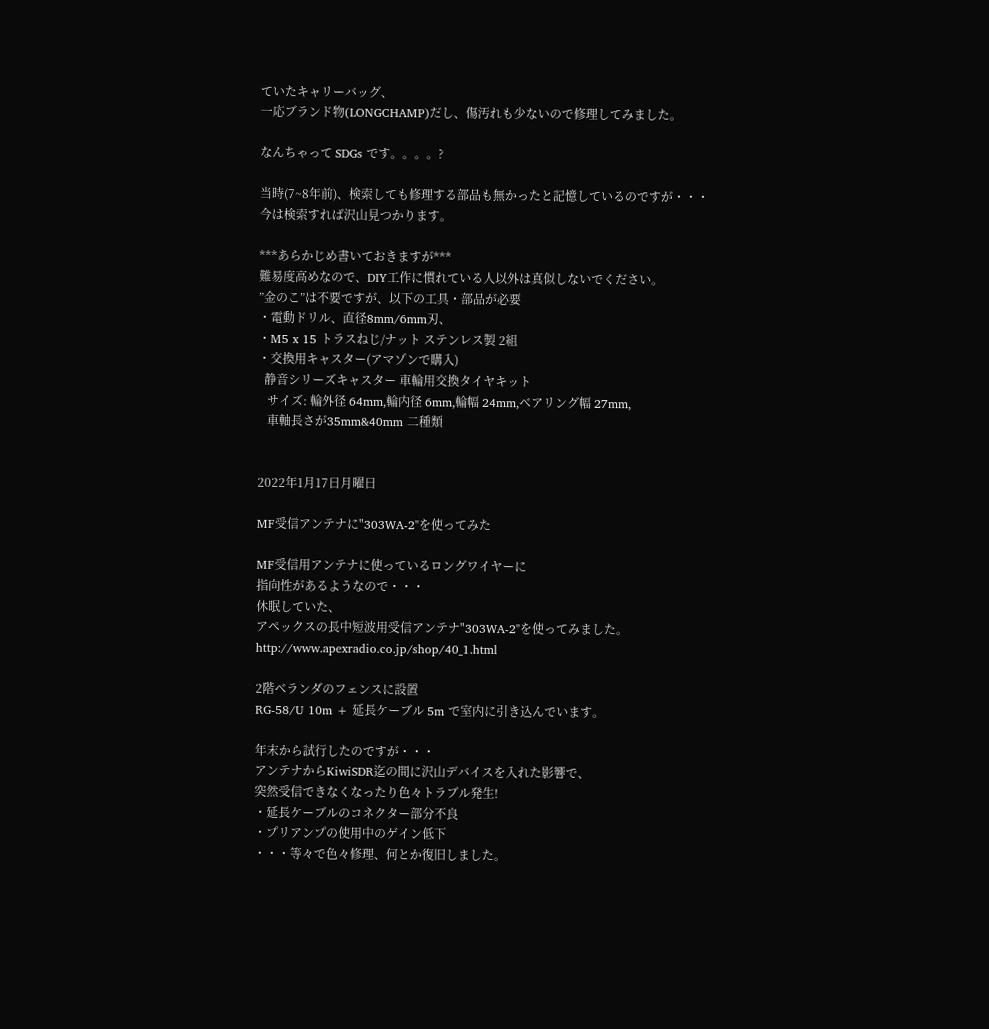ていたキャリーバッグ、
一応ブランド物(LONGCHAMP)だし、傷汚れも少ないので修理してみました。

なんちゃって SDGs です。。。。?

当時(7~8年前)、検索しても修理する部品も無かったと記憶しているのですが・・・
今は検索すれば沢山見つかります。

***あらかじめ書いておきますが***
難易度高めなので、DIY工作に慣れている人以外は真似しないでください。
”金のこ”は不要ですが、以下の工具・部品が必要
・電動ドリル、直径8mm/6mm刃、
・M5 x 15 トラスねじ/ナット ステンレス製 2組
・交換用キャスター(アマゾンで購入)
  静音シリーズキャスター 車輪用交換タイヤキット
   サイズ: 輪外径 64mm,輪内径 6mm,輪幅 24mm,ベアリング幅 27mm,
   車軸長さが35mm&40mm 二種類


2022年1月17日月曜日

MF受信アンテナに"303WA-2"を使ってみた

MF受信用アンテナに使っているロングワイヤーに
指向性があるようなので・・・
休眠していた、
アペックスの長中短波用受信アンテナ"303WA-2"を使ってみました。
http://www.apexradio.co.jp/shop/40_1.html

2階ベランダのフェンスに設置
RG-58/U 10m + 延長ケーブル 5m で室内に引き込んでいます。

年末から試行したのですが・・・
アンテナからKiwiSDR迄の間に沢山デバイスを入れた影響で、
突然受信できなくなったり色々トラブル発生!
・延長ケーブルのコネクター部分不良
・プリアンプの使用中のゲイン低下
・・・等々で色々修理、何とか復旧しました。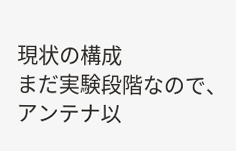現状の構成
まだ実験段階なので、アンテナ以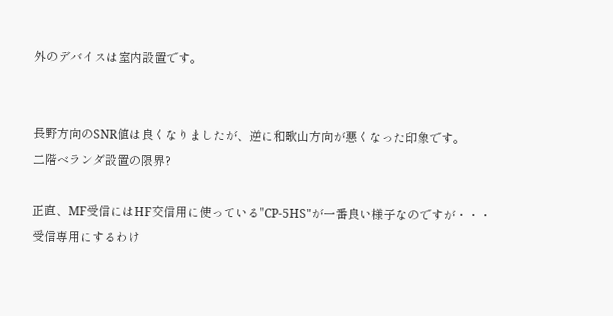外のデバイスは室内設置です。


長野方向のSNR値は良くなりましたが、逆に和歌山方向が悪くなった印象です。
二階ベランダ設置の限界?

正直、MF受信にはHF交信用に使っている"CP-5HS"が一番良い様子なのですが・・・
受信専用にするわけ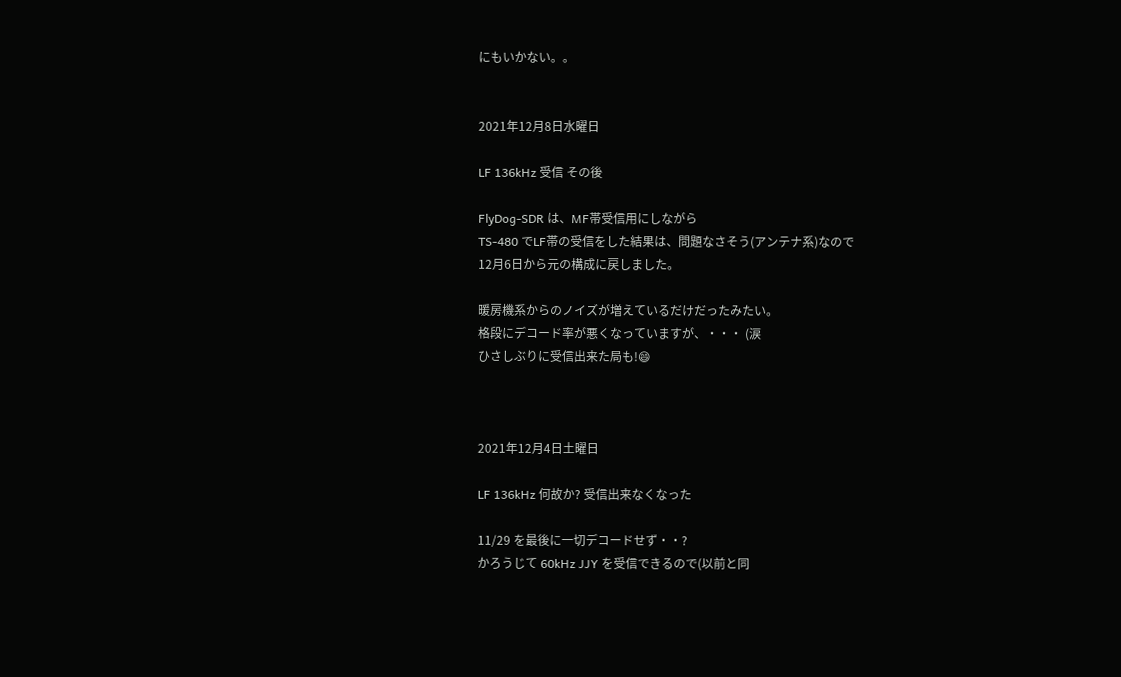にもいかない。。


2021年12月8日水曜日

LF 136kHz 受信 その後

FlyDog-SDR は、MF帯受信用にしながら
TS-480 でLF帯の受信をした結果は、問題なさそう(アンテナ系)なので
12月6日から元の構成に戻しました。

暖房機系からのノイズが増えているだけだったみたい。
格段にデコード率が悪くなっていますが、・・・ (涙
ひさしぶりに受信出来た局も!😄



2021年12月4日土曜日

LF 136kHz 何故か? 受信出来なくなった

11/29 を最後に一切デコードせず・・?
かろうじて 60kHz JJY を受信できるので(以前と同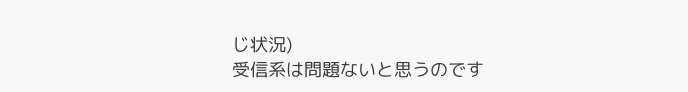じ状況)
受信系は問題ないと思うのです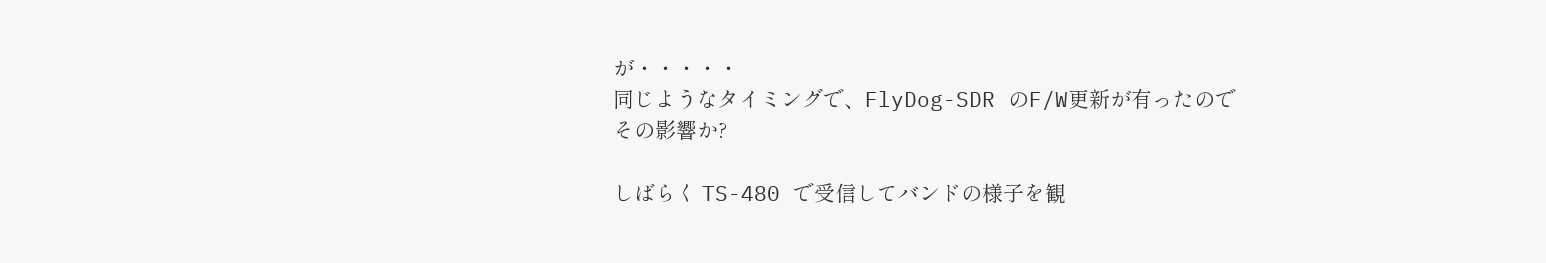が・・・・・
同じようなタイミングで、FlyDog-SDR のF/W更新が有ったので
その影響か?

しばらく TS-480 で受信してバンドの様子を観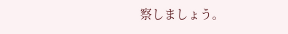察しましょう。